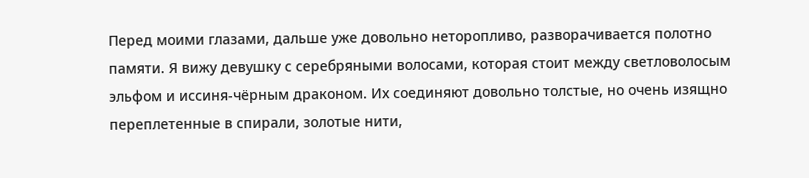Перед моими глазами, дальше уже довольно неторопливо, разворачивается полотно памяти. Я вижу девушку с серебряными волосами, которая стоит между светловолосым эльфом и иссиня-чёрным драконом. Их соединяют довольно толстые, но очень изящно переплетенные в спирали, золотые нити,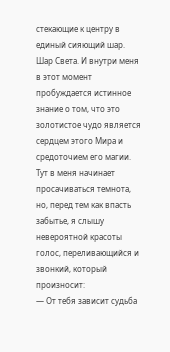стекающие к центру в единый сияющий шар. Шар Света. И внутри меня в этот момент пробуждается истинное знание о том, что это золотистое чудо является сердцем этого Мира и средоточием его магии.
Тут в меня начинает просачиваться темнота, но, перед тем как впасть забытье, я слышу невероятной красоты голос, переливающийся и звонкий, который произносит:
— От тебя зависит судьба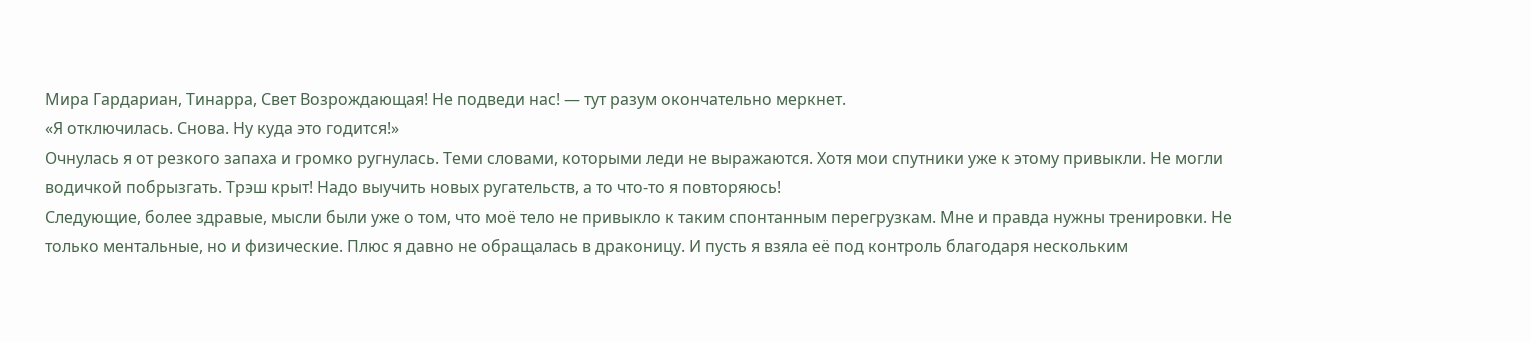Мира Гардариан, Тинарра, Свет Возрождающая! Не подведи нас! — тут разум окончательно меркнет.
«Я отключилась. Снова. Ну куда это годится!»
Очнулась я от резкого запаха и громко ругнулась. Теми словами, которыми леди не выражаются. Хотя мои спутники уже к этому привыкли. Не могли водичкой побрызгать. Трэш крыт! Надо выучить новых ругательств, а то что-то я повторяюсь!
Следующие, более здравые, мысли были уже о том, что моё тело не привыкло к таким спонтанным перегрузкам. Мне и правда нужны тренировки. Не только ментальные, но и физические. Плюс я давно не обращалась в драконицу. И пусть я взяла её под контроль благодаря нескольким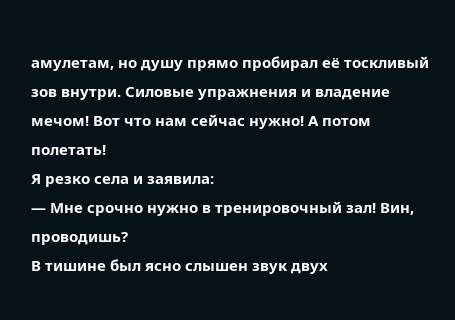амулетам, но душу прямо пробирал её тоскливый зов внутри. Силовые упражнения и владение мечом! Вот что нам сейчас нужно! А потом полетать!
Я резко села и заявила:
— Мне срочно нужно в тренировочный зал! Вин, проводишь?
В тишине был ясно слышен звук двух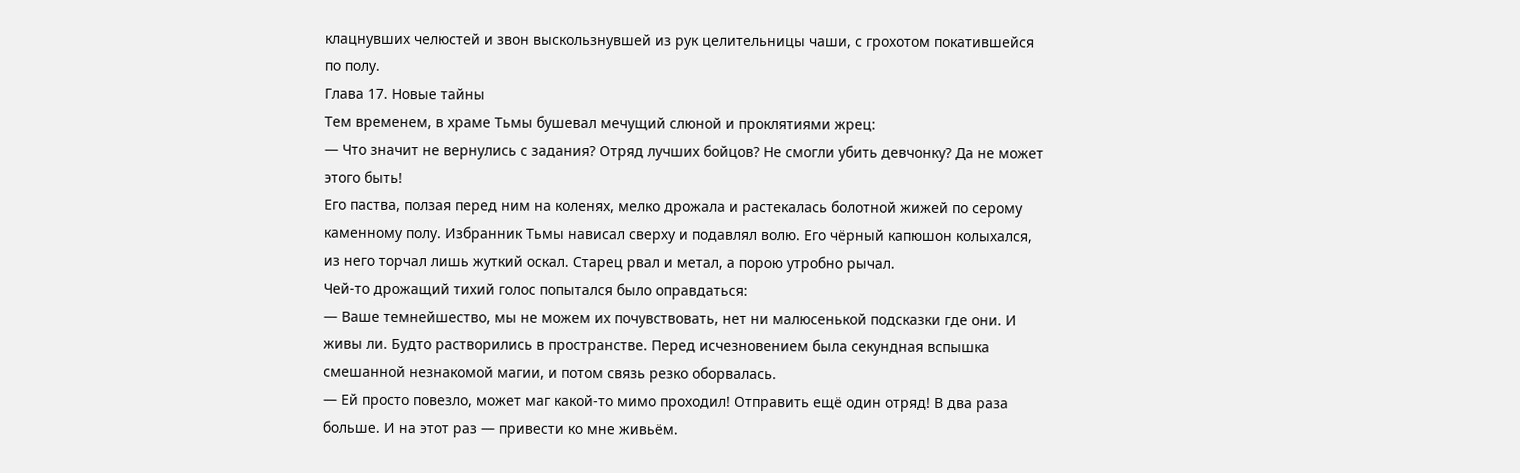клацнувших челюстей и звон выскользнувшей из рук целительницы чаши, с грохотом покатившейся по полу.
Глава 17. Новые тайны
Тем временем, в храме Тьмы бушевал мечущий слюной и проклятиями жрец:
— Что значит не вернулись с задания? Отряд лучших бойцов? Не смогли убить девчонку? Да не может этого быть!
Его паства, ползая перед ним на коленях, мелко дрожала и растекалась болотной жижей по серому каменному полу. Избранник Тьмы нависал сверху и подавлял волю. Его чёрный капюшон колыхался, из него торчал лишь жуткий оскал. Старец рвал и метал, а порою утробно рычал.
Чей-то дрожащий тихий голос попытался было оправдаться:
— Ваше темнейшество, мы не можем их почувствовать, нет ни малюсенькой подсказки где они. И живы ли. Будто растворились в пространстве. Перед исчезновением была секундная вспышка смешанной незнакомой магии, и потом связь резко оборвалась.
— Ей просто повезло, может маг какой-то мимо проходил! Отправить ещё один отряд! В два раза больше. И на этот раз — привести ко мне живьём.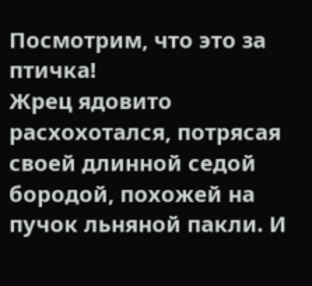Посмотрим, что это за птичка!
Жрец ядовито расхохотался, потрясая своей длинной седой бородой, похожей на пучок льняной пакли. И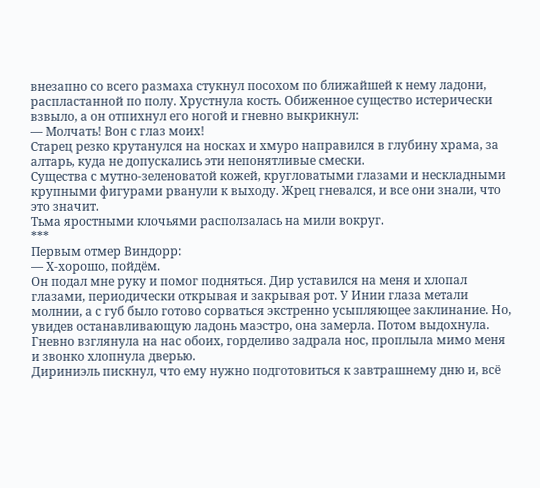внезапно со всего размаха стукнул посохом по ближайшей к нему ладони, распластанной по полу. Хрустнула кость. Обиженное существо истерически взвыло, а он отпихнул его ногой и гневно выкрикнул:
— Молчать! Вон с глаз моих!
Старец резко крутанулся на носках и хмуро направился в глубину храма, за алтарь, куда не допускались эти непонятливые смески.
Существа с мутно-зеленоватой кожей, кругловатыми глазами и нескладными крупными фигурами рванули к выходу. Жрец гневался, и все они знали, что это значит.
Тьма яростными клочьями расползалась на мили вокруг.
***
Первым отмер Виндорр:
— Х-хорошо, пойдём.
Он подал мне руку и помог подняться. Дир уставился на меня и хлопал глазами, периодически открывая и закрывая рот. У Инии глаза метали молнии, а с губ было готово сорваться экстренно усыпляющее заклинание. Но, увидев останавливающую ладонь маэстро, она замерла. Потом выдохнула. Гневно взглянула на нас обоих, горделиво задрала нос, проплыла мимо меня и звонко хлопнула дверью.
Дириниэль пискнул, что ему нужно подготовиться к завтрашнему дню и, всё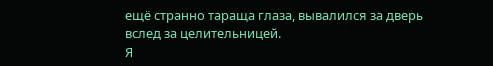ещё странно тараща глаза, вывалился за дверь вслед за целительницей.
Я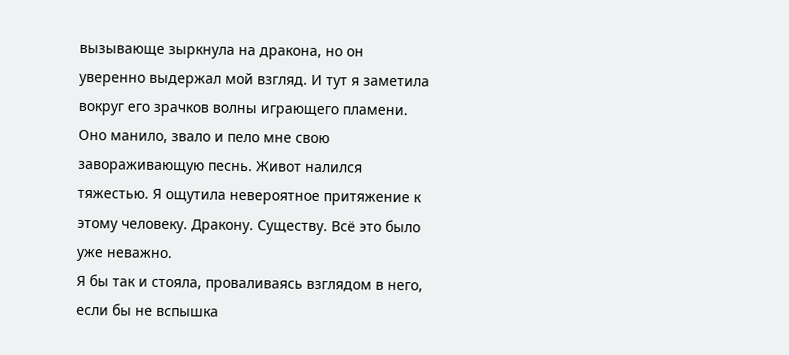вызывающе зыркнула на дракона, но он уверенно выдержал мой взгляд. И тут я заметила вокруг его зрачков волны играющего пламени. Оно манило, звало и пело мне свою завораживающую песнь. Живот налился тяжестью. Я ощутила невероятное притяжение к этому человеку. Дракону. Существу. Всё это было уже неважно.
Я бы так и стояла, проваливаясь взглядом в него, если бы не вспышка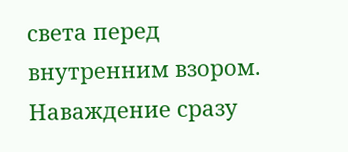света перед внутренним взором. Наваждение сразу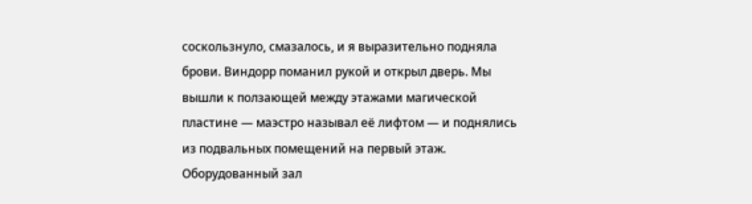соскользнуло, смазалось, и я выразительно подняла брови. Виндорр поманил рукой и открыл дверь. Мы вышли к ползающей между этажами магической пластине — маэстро называл её лифтом — и поднялись из подвальных помещений на первый этаж. Оборудованный зал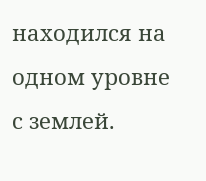находился на одном уровне с землей.